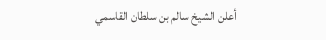أعلن الشيخ سالم بن سلطان القاسمي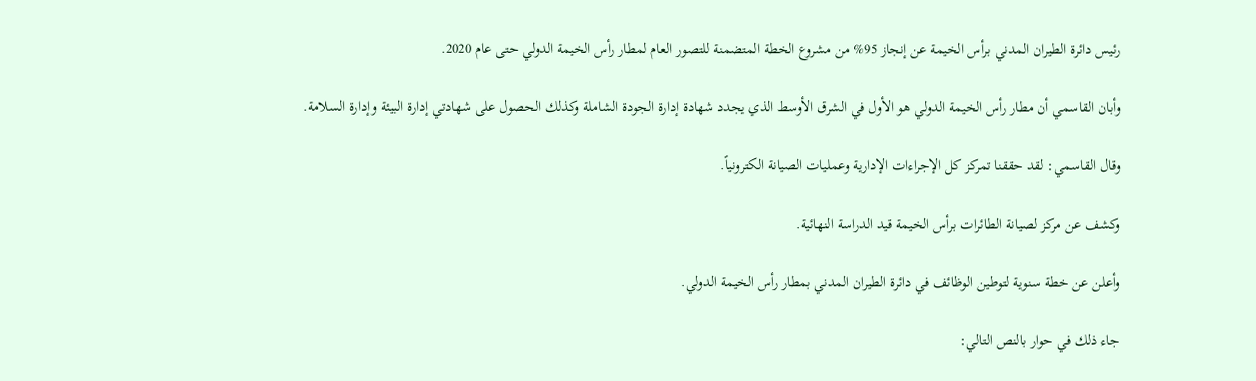رئيس دائرة الطيران المدني برأس الخيمة عن إنجاز 95% من مشروع الخطة المتضمنة للتصور العام لمطار رأس الخيمة الدولي حتى عام 2020.

وأبان القاسمي أن مطار رأس الخيمة الدولي هو الأول في الشرق الأوسط الذي يجدد شهادة إدارة الجودة الشاملة وكذلك الحصول على شهادتي إدارة البيئة وإدارة السلامة.

وقال القاسمي: لقد حققنا تمركز كل الإجراءات الإدارية وعمليات الصيانة الكترونياً.

وكشف عن مركز لصيانة الطائرات برأس الخيمة قيد الدراسة النهائية.

وأعلن عن خطة سنوية لتوطين الوظائف في دائرة الطيران المدني بمطار رأس الخيمة الدولي.

جاء ذلك في حوار بالنص التالي: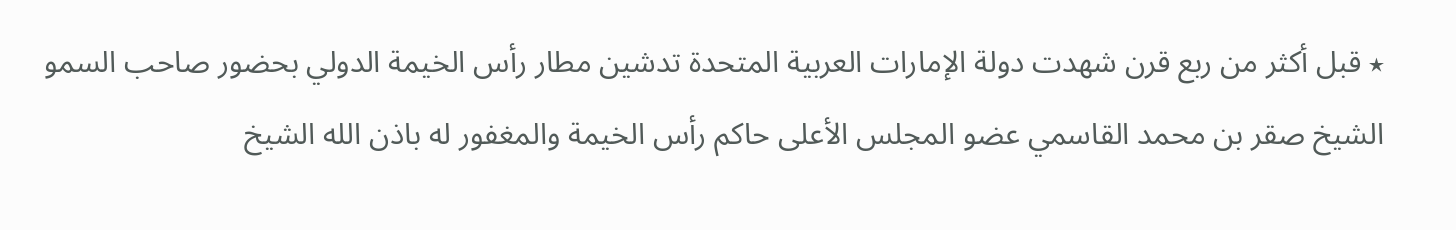٭ قبل أكثر من ربع قرن شهدت دولة الإمارات العربية المتحدة تدشين مطار رأس الخيمة الدولي بحضور صاحب السمو الشيخ صقر بن محمد القاسمي عضو المجلس الأعلى حاكم رأس الخيمة والمغفور له باذن الله الشيخ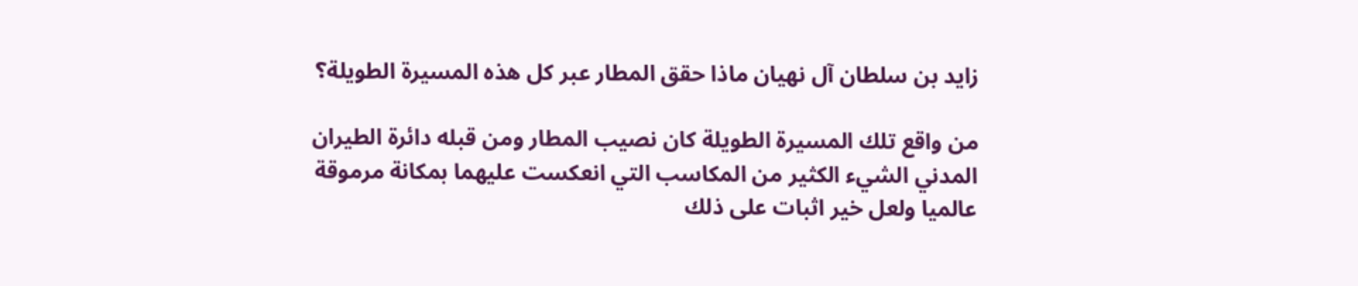زايد بن سلطان آل نهيان ماذا حقق المطار عبر كل هذه المسيرة الطويلة؟

من واقع تلك المسيرة الطويلة كان نصيب المطار ومن قبله دائرة الطيران المدني الشيء الكثير من المكاسب التي انعكست عليهما بمكانة مرموقة عالميا ولعل خير اثبات على ذلك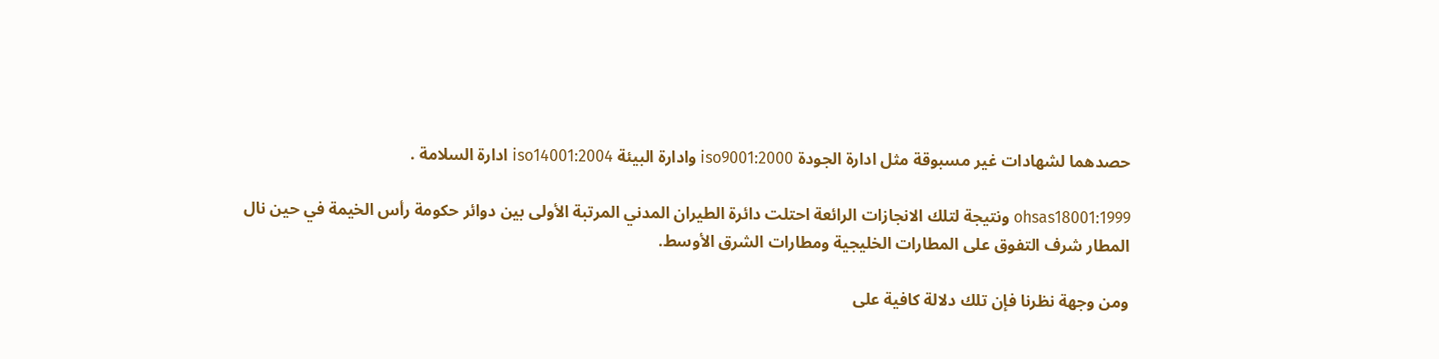حصدهما لشهادات غير مسبوقة مثل ادارة الجودة iso9001:2000 وادارة البيئة iso14001:2004 ادارة السلامة .

ohsas18001:1999 ونتيجة لتلك الانجازات الرائعة احتلت دائرة الطيران المدني المرتبة الأولى بين دوائر حكومة رأس الخيمة في حين نال المطار شرف التفوق على المطارات الخليجية ومطارات الشرق الأوسط.

ومن وجهة نظرنا فإن تلك دلالة كافية على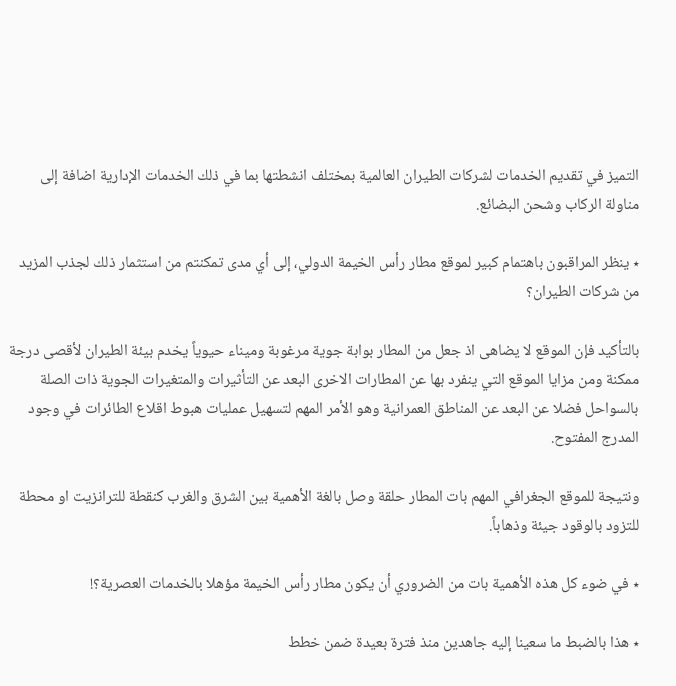التميز في تقديم الخدمات لشركات الطيران العالمية بمختلف انشطتها بما في ذلك الخدمات الإدارية اضافة إلى مناولة الركاب وشحن البضائع.

٭ ينظر المراقبون باهتمام كبير لموقع مطار رأس الخيمة الدولي، إلى أي مدى تمكنتم من استثمار ذلك لجذب المزيد من شركات الطيران؟

بالتأكيد فإن الموقع لا يضاهى اذ جعل من المطار بوابة جوية مرغوبة وميناء حيوياً يخدم بيئة الطيران لأقصى درجة ممكنة ومن مزايا الموقع التي ينفرد بها عن المطارات الاخرى البعد عن التأثيرات والمتغيرات الجوية ذات الصلة بالسواحل فضلا عن البعد عن المناطق العمرانية وهو الأمر المهم لتسهيل عمليات هبوط اقلاع الطائرات في وجود المدرج المفتوح.

ونتيجة للموقع الجغرافي المهم بات المطار حلقة وصل بالغة الأهمية بين الشرق والغرب كنقطة للترانزيت او محطة للتزود بالوقود جيئة وذهاباً.

٭ في ضوء كل هذه الأهمية بات من الضروري أن يكون مطار رأس الخيمة مؤهلا بالخدمات العصرية؟!

٭ هذا بالضبط ما سعينا إليه جاهدين منذ فترة بعيدة ضمن خطط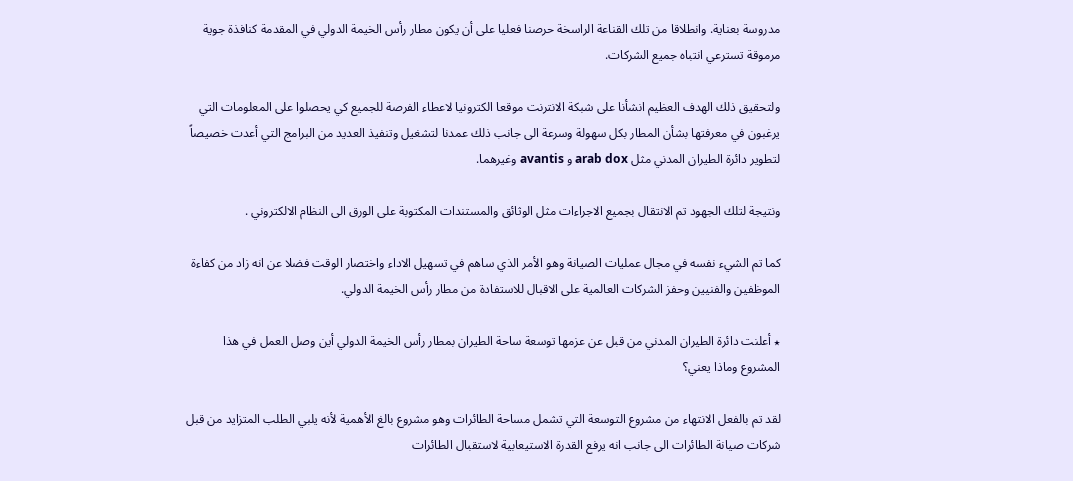مدروسة بعناية. وانطلاقا من تلك القناعة الراسخة حرصنا فعليا على أن يكون مطار رأس الخيمة الدولي في المقدمة كنافذة جوية مرموقة تسترعي انتباه جميع الشركات.

ولتحقيق ذلك الهدف العظيم انشأنا على شبكة الانترنت موقعا الكترونيا لاعطاء الفرصة للجميع كي يحصلوا على المعلومات التي يرغبون في معرفتها بشأن المطار بكل سهولة وسرعة الى جانب ذلك عمدنا لتشغيل وتنفيذ العديد من البرامج التي أعدت خصيصاً لتطوير دائرة الطيران المدني مثل arab dox و avantis وغيرهما.

ونتيجة لتلك الجهود تم الانتقال بجميع الاجراءات مثل الوثائق والمستندات المكتوبة على الورق الى النظام الالكتروني .

كما تم الشيء نفسه في مجال عمليات الصيانة وهو الأمر الذي ساهم في تسهيل الاداء واختصار الوقت فضلا عن انه زاد من كفاءة الموظفين والفنيين وحفز الشركات العالمية على الاقبال للاستفادة من مطار رأس الخيمة الدولي.

٭ أعلنت دائرة الطيران المدني من قبل عن عزمها توسعة ساحة الطيران بمطار رأس الخيمة الدولي أين وصل العمل في هذا المشروع وماذا يعني؟

لقد تم بالفعل الانتهاء من مشروع التوسعة التي تشمل مساحة الطائرات وهو مشروع بالغ الأهمية لأنه يلبي الطلب المتزايد من قبل شركات صيانة الطائرات الى جانب انه يرفع القدرة الاستيعابية لاستقبال الطائرات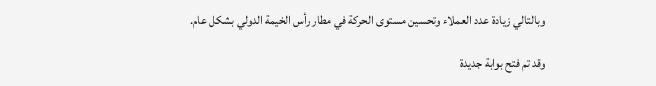وبالتالي زيادة عدد العملاء وتحسين مستوى الحركة في مطار رأس الخيمة الدولي بشكل عام.

وقد تم فتح بوابة جديدة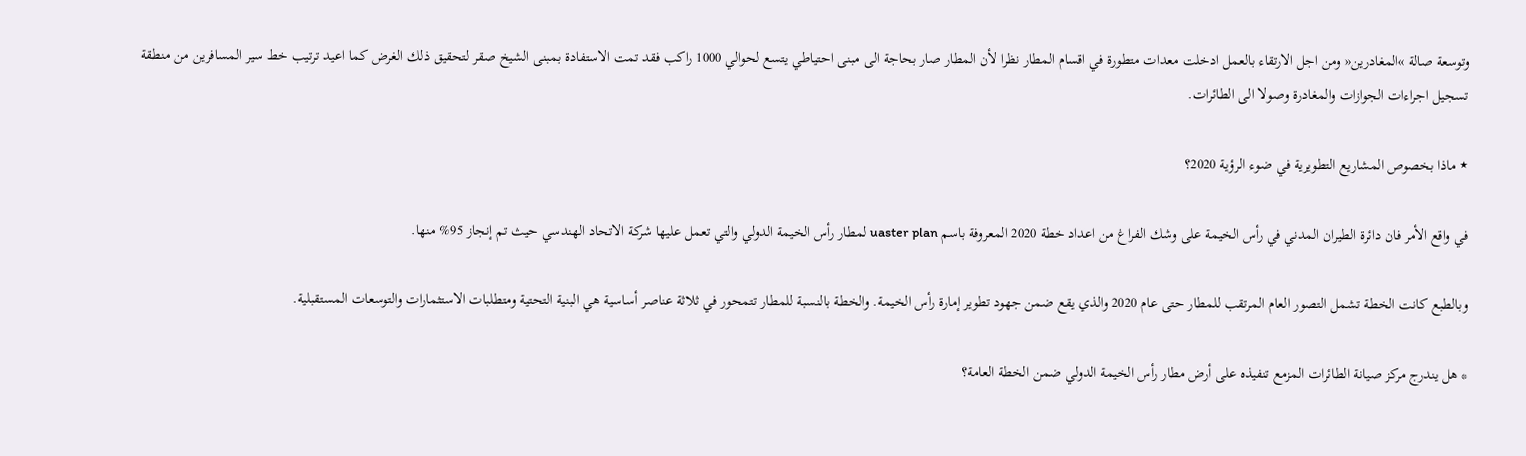وتوسعة صالة »المغادرين« ومن اجل الارتقاء بالعمل ادخلت معدات متطورة في اقسام المطار نظرا لأن المطار صار بحاجة الى مبنى احتياطي يتسع لحوالي 1000 راكب فقد تمت الاستفادة بمبنى الشيخ صقر لتحقيق ذلك الغرض كما اعيد ترتيب خط سير المسافرين من منطقة تسجيل اجراءات الجوازات والمغادرة وصولا الى الطائرات.

٭ ماذا بخصوص المشاريع التطويرية في ضوء الرؤية 2020؟

في واقع الأمر فان دائرة الطيران المدني في رأس الخيمة على وشك الفراغ من اعداد خطة 2020 المعروفة باسم uaster plan لمطار رأس الخيمة الدولي والتي تعمل عليها شركة الاتحاد الهندسي حيث تم إنجاز 95% منها.

وبالطبع كانت الخطة تشمل التصور العام المرتقب للمطار حتى عام 2020 والذي يقع ضمن جهود تطوير إمارة رأس الخيمة. والخطة بالنسبة للمطار تتمحور في ثلاثة عناصر أساسية هي البنية التحتية ومتطلبات الاستثمارات والتوسعات المستقبلية.

* هل يندرج مركز صيانة الطائرات المزمع تنفيذه على أرض مطار رأس الخيمة الدولي ضمن الخطة العامة؟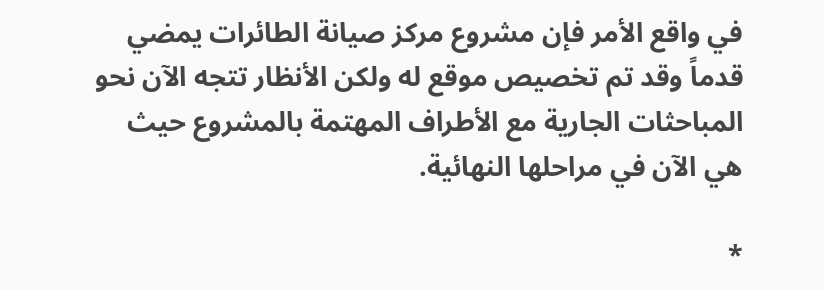في واقع الأمر فإن مشروع مركز صيانة الطائرات يمضي قدماً وقد تم تخصيص موقع له ولكن الأنظار تتجه الآن نحو المباحثات الجارية مع الأطراف المهتمة بالمشروع حيث هي الآن في مراحلها النهائية.

*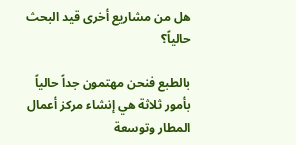هل من مشاريع أخرى قيد البحث حالياً؟

بالطبع فنحن مهتمون جداً حالياً بأمور ثلاثة هي إنشاء مركز أعمال المطار وتوسعة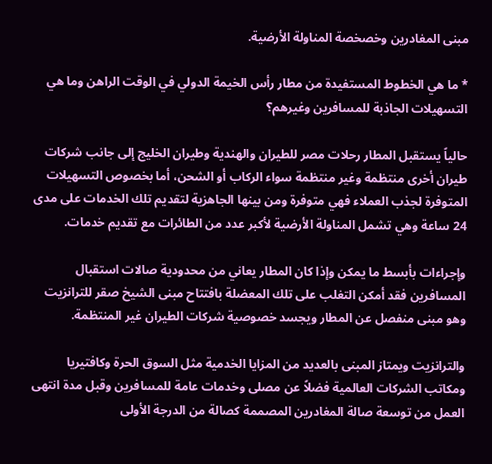مبنى المغادرين وخصخصة المناولة الأرضية.

* ما هي الخطوط المستفيدة من مطار رأس الخيمة الدولي في الوقت الراهن وما هي التسهيلات الجاذبة للمسافرين وغيرهم؟

حالياً يستقبل المطار رحلات مصر للطيران والهندية وطيران الخليج إلى جانب شركات طيران أخرى منتظمة وغير منتظمة سواء الركاب أو الشحن، أما بخصوص التسهيلات المتوفرة لجذب العملاء فهي متوفرة ومن بينها الجاهزية لتقديم تلك الخدمات على مدى 24 ساعة وهي تشمل المناولة الأرضية لأكبر عدد من الطائرات مع تقديم خدمات.

وإجراءات بأبسط ما يمكن وإذا كان المطار يعاني من محدودية صالات استقبال المسافرين فقد أمكن التغلب على تلك المعضلة بافتتاح مبنى الشيخ صقر للترانزيت وهو مبنى منفصل عن المطار ويجسد خصوصية شركات الطيران غير المنتظمة.

والترانزيت ويمتاز المبنى بالعديد من المزايا الخدمية مثل السوق الحرة وكافتيريا ومكاتب الشركات العالمية فضلاً عن مصلى وخدمات عامة للمسافرين وقبل مدة انتهى العمل من توسعة صالة المغادرين المصممة كصالة من الدرجة الأولى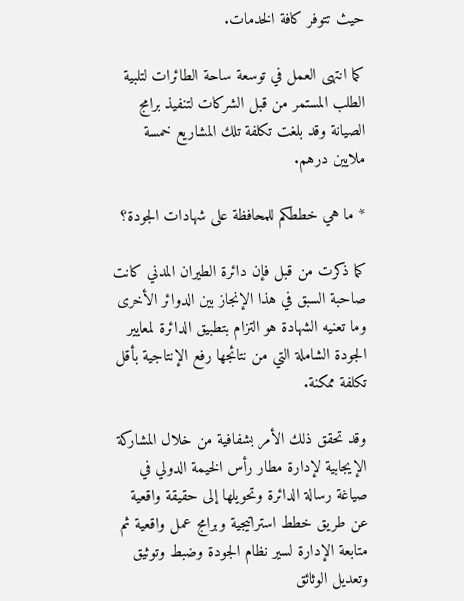حيث تتوفر كافة الخدمات.

كما انتهى العمل في توسعة ساحة الطائرات لتلبية الطلب المستمر من قبل الشركات لتنفيذ برامج الصيانة وقد بلغت تكلفة تلك المشاريع خمسة ملايين درهم.

* ما هي خططكم للمحافظة على شهادات الجودة؟

كما ذكرت من قبل فإن دائرة الطيران المدني كانت صاحبة السبق في هذا الإنجاز بين الدوائر الأخرى وما تعنيه الشهادة هو التزام بتطبيق الدائرة لمعايير الجودة الشاملة التي من نتائجها رفع الإنتاجية بأقل تكلفة ممكنة.

وقد تحقق ذلك الأمر بشفافية من خلال المشاركة الإيجابية لإدارة مطار رأس الخيمة الدولي في صياغة رسالة الدائرة وتحويلها إلى حقيقة واقعية عن طريق خطط استراتيجية وبرامج عمل واقعية ثم متابعة الإدارة لسير نظام الجودة وضبط وتوثيق وتعديل الوثائق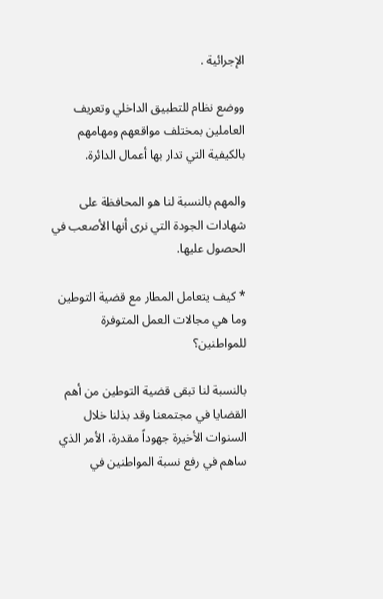الإجرائية .

ووضع نظام للتطبيق الداخلي وتعريف العاملين بمختلف مواقعهم ومهامهم بالكيفية التي تدار بها أعمال الدائرة.

والمهم بالنسبة لنا هو المحافظة على شهادات الجودة التي نرى أنها الأصعب في الحصول عليها.

* كيف يتعامل المطار مع قضية التوطين وما هي مجالات العمل المتوفرة للمواطنين؟

بالنسبة لنا تبقى قضية التوطين من أهم القضايا في مجتمعنا وقد بذلنا خلال السنوات الأخيرة جهوداً مقدرة، الأمر الذي ساهم في رفع نسبة المواطنين في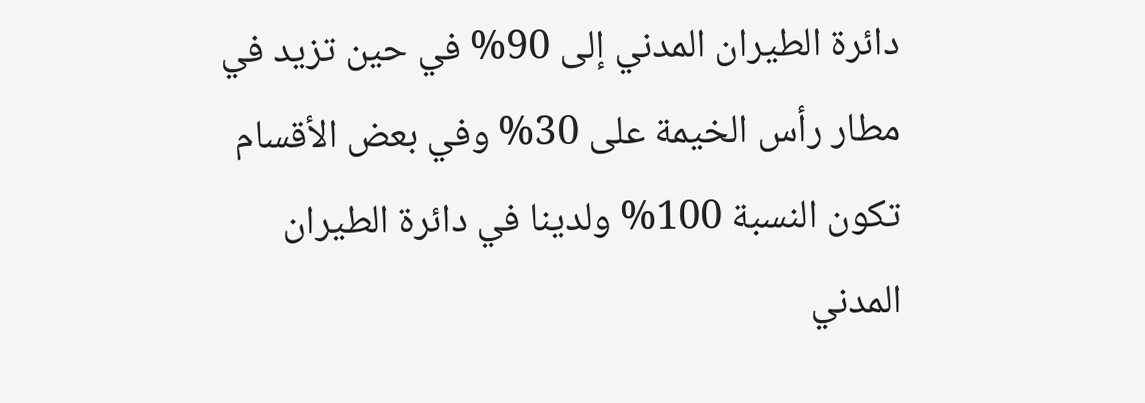دائرة الطيران المدني إلى 90% في حين تزيد في مطار رأس الخيمة على 30% وفي بعض الأقسام تكون النسبة 100% ولدينا في دائرة الطيران المدني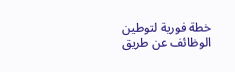خطة فورية لتوطين الوظائف عن طريق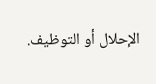الإحلال أو التوظيف.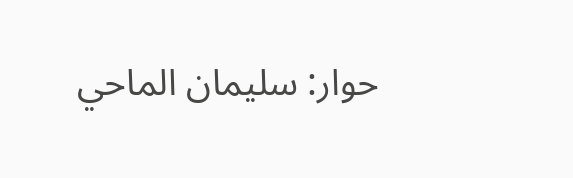حوار: سليمان الماحي